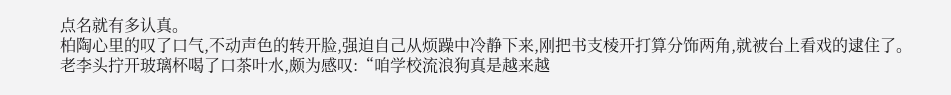点名就有多认真。
柏陶心里的叹了口气,不动声色的转开脸,强迫自己从烦躁中冷静下来,刚把书支棱开打算分饰两角,就被台上看戏的逮住了。
老李头拧开玻璃杯喝了口茶叶水,颇为感叹:“咱学校流浪狗真是越来越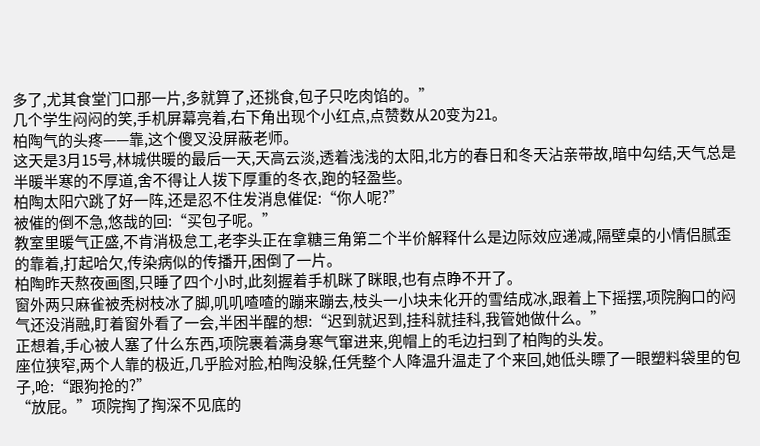多了,尤其食堂门口那一片,多就算了,还挑食,包子只吃肉馅的。”
几个学生闷闷的笑,手机屏幕亮着,右下角出现个小红点,点赞数从20变为21。
柏陶气的头疼——靠,这个傻叉没屏蔽老师。
这天是3月15号,林城供暖的最后一天,天高云淡,透着浅浅的太阳,北方的春日和冬天沾亲带故,暗中勾结,天气总是半暖半寒的不厚道,舍不得让人拨下厚重的冬衣,跑的轻盈些。
柏陶太阳穴跳了好一阵,还是忍不住发消息催促:“你人呢?”
被催的倒不急,悠哉的回:“买包子呢。”
教室里暖气正盛,不肯消极怠工,老李头正在拿糖三角第二个半价解释什么是边际效应递减,隔壁桌的小情侣腻歪的靠着,打起哈欠,传染病似的传播开,困倒了一片。
柏陶昨天熬夜画图,只睡了四个小时,此刻握着手机眯了眯眼,也有点睁不开了。
窗外两只麻雀被秃树枝冰了脚,叽叽喳喳的蹦来蹦去,枝头一小块未化开的雪结成冰,跟着上下摇摆,项院胸口的闷气还没消融,盯着窗外看了一会,半困半醒的想:“迟到就迟到,挂科就挂科,我管她做什么。”
正想着,手心被人塞了什么东西,项院裹着满身寒气窜进来,兜帽上的毛边扫到了柏陶的头发。
座位狭窄,两个人靠的极近,几乎脸对脸,柏陶没躲,任凭整个人降温升温走了个来回,她低头瞟了一眼塑料袋里的包子,呛:“跟狗抢的?”
“放屁。”项院掏了掏深不见底的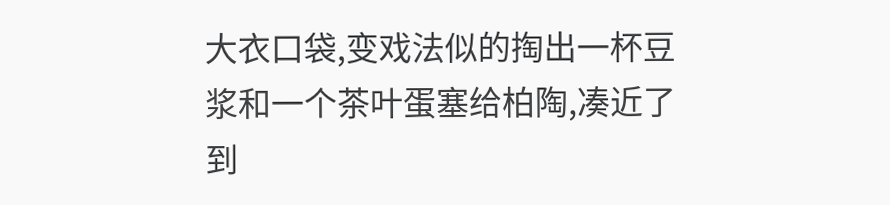大衣口袋,变戏法似的掏出一杯豆浆和一个茶叶蛋塞给柏陶,凑近了到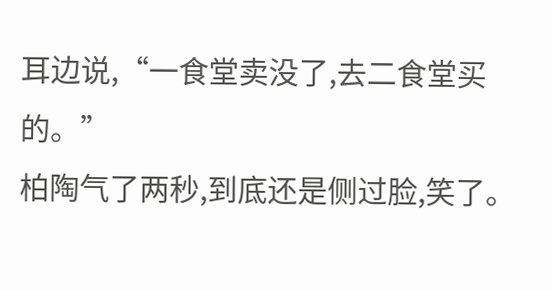耳边说,“一食堂卖没了,去二食堂买的。”
柏陶气了两秒,到底还是侧过脸,笑了。